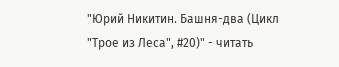"Юрий Никитин. Башня-два (Цикл "Трое из Леса", #20)" - читать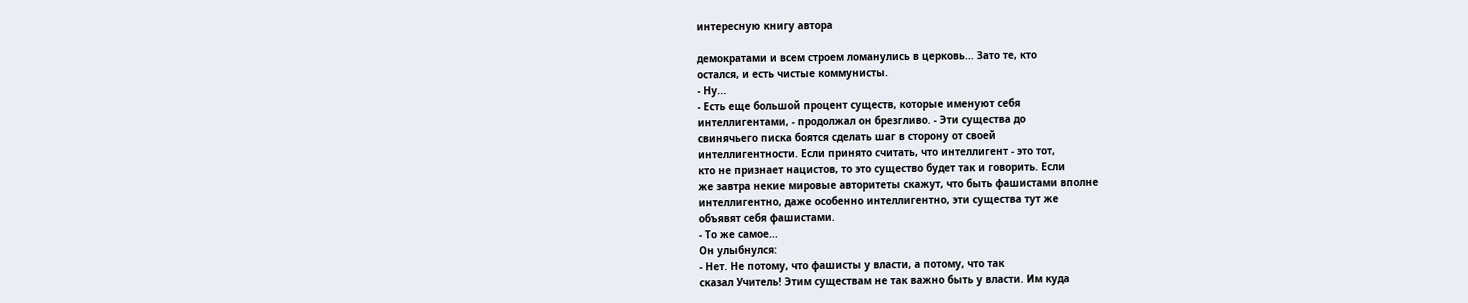интересную книгу автора

демократами и всем строем ломанулись в церковь... Зато те, кто
остался, и есть чистые коммунисты.
- Ну...
- Есть еще большой процент существ, которые именуют себя
интеллигентами, - продолжал он брезгливо. - Эти существа до
свинячьего писка боятся сделать шаг в сторону от своей
интеллигентности. Если принято считать, что интеллигент - это тот,
кто не признает нацистов, то это существо будет так и говорить. Если
же завтра некие мировые авторитеты скажут, что быть фашистами вполне
интеллигентно, даже особенно интеллигентно, эти существа тут же
объявят себя фашистами.
- То же самое...
Он улыбнулся:
- Нет. Не потому, что фашисты у власти, а потому, что так
сказал Учитель! Этим существам не так важно быть у власти. Им куда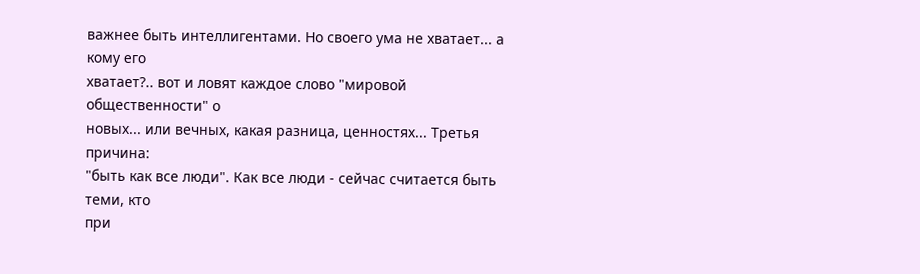важнее быть интеллигентами. Но своего ума не хватает... а кому его
хватает?.. вот и ловят каждое слово "мировой общественности" о
новых... или вечных, какая разница, ценностях... Третья причина:
"быть как все люди". Как все люди - сейчас считается быть теми, кто
при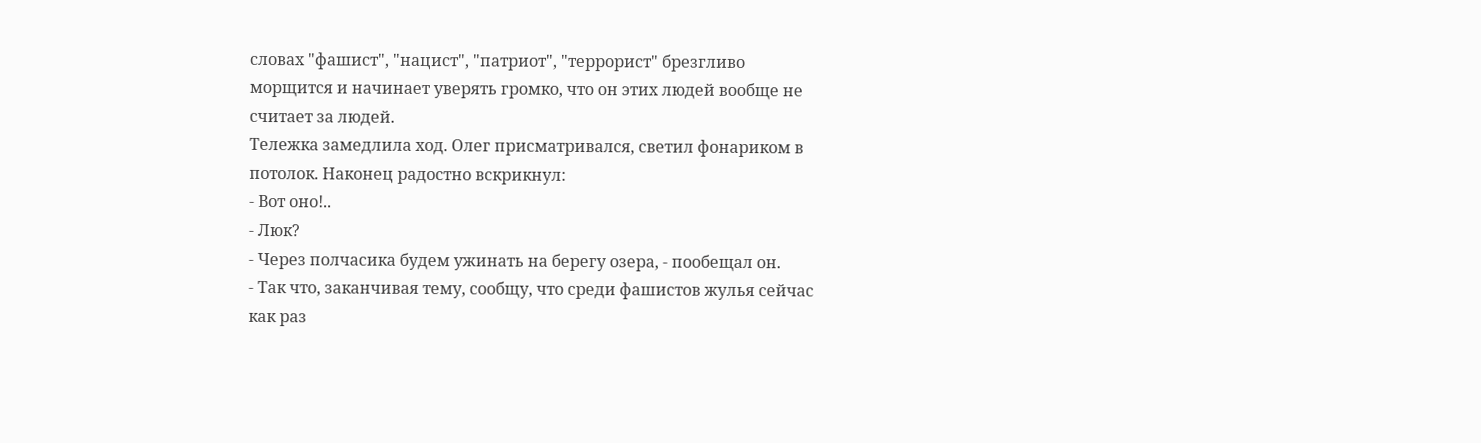словах "фашист", "нацист", "патриот", "террорист" брезгливо
морщится и начинает уверять громко, что он этих людей вообще не
считает за людей.
Тележка замедлила ход. Олег присматривался, светил фонариком в
потолок. Наконец радостно вскрикнул:
- Вот оно!..
- Люк?
- Через полчасика будем ужинать на берегу озера, - пообещал он.
- Так что, заканчивая тему, сообщу, что среди фашистов жулья сейчас
как раз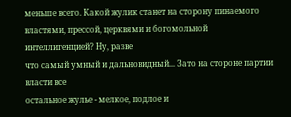меньше всего. Какой жулик станет на сторону пинаемого
властями, прессой, церквями и богомольной интеллигенцией? Ну, разве
что самый умный и дальновидный... Зато на стороне партии власти все
остальное жулье - мелкое, подлое и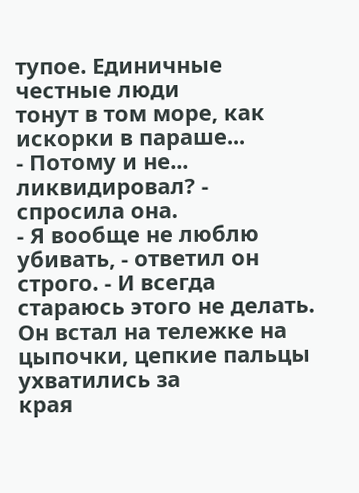тупое. Единичные честные люди
тонут в том море, как искорки в параше...
- Потому и не... ликвидировал? - спросила она.
- Я вообще не люблю убивать, - ответил он строго. - И всегда
стараюсь этого не делать.
Он встал на тележке на цыпочки, цепкие пальцы ухватились за
края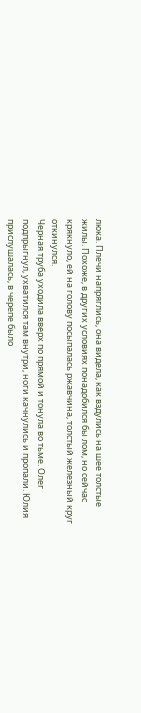люка. Плечи напряглись, она видела, как вздулись на шее толстые
жилы. Похоже, в других условиях понадобился бы лом, но сейчас
крякнуло, ей на голову посыпалась ржавчина, толстый железный круг
откинулся.
Черная труба уходила вверх по прямой и тонула во тьме. Олег
подпрыгнул, ухватился там внутри, ноги качнулись и пропали. Юлия
прислушалась, в черепе было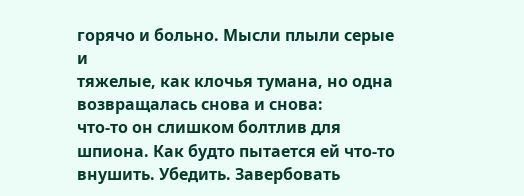горячо и больно. Мысли плыли серые и
тяжелые, как клочья тумана, но одна возвращалась снова и снова:
что-то он слишком болтлив для шпиона. Как будто пытается ей что-то
внушить. Убедить. Завербовать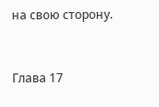на свою сторону.


Глава 17